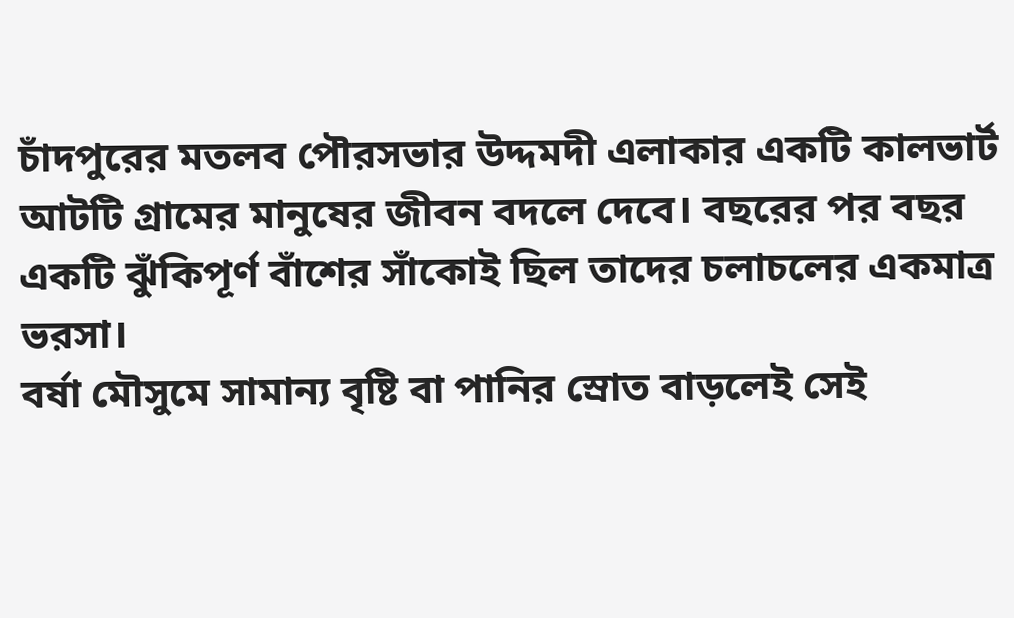চাঁদপুরের মতলব পৌরসভার উদ্দমদী এলাকার একটি কালভার্ট আটটি গ্রামের মানুষের জীবন বদলে দেবে। বছরের পর বছর একটি ঝুঁকিপূর্ণ বাঁশের সাঁকোই ছিল তাদের চলাচলের একমাত্র ভরসা।
বর্ষা মৌসুমে সামান্য বৃষ্টি বা পানির স্রোত বাড়লেই সেই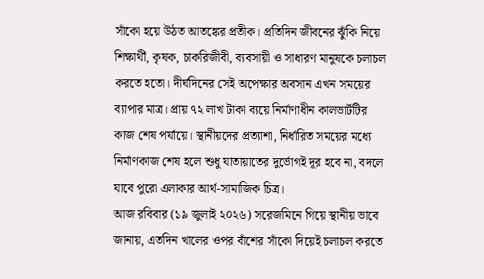সাঁকো হয়ে উঠত আতঙ্কের প্রতীক। প্রতিদিন জীবনের ঝুঁকি নিয়ে শিক্ষার্থী, কৃষক, চাকরিজীবী, ব্যবসায়ী ও সাধারণ মানুষকে চলাচল করতে হতো। দীর্ঘদিনের সেই অপেক্ষার অবসান এখন সময়ের ব্যাপার মাত্র। প্রায় ৭২ লাখ টাকা ব্যয়ে নির্মাণাধীন কালভার্টটির কাজ শেষ পর্যায়ে। স্থানীয়দের প্রত্যাশা, নির্ধারিত সময়ের মধ্যে নির্মাণকাজ শেষ হলে শুধু যাতায়াতের দুর্ভোগই দূর হবে না, বদলে যাবে পুরো এলাকার আর্থ-সামাজিক চিত্র।
আজ রবিবার (১৯ জুলাই ২০২৬) সরেজমিনে গিয়ে স্থানীয় ভাবে জানায়, এতদিন খালের ওপর বাঁশের সাঁকো দিয়েই চলাচল করতে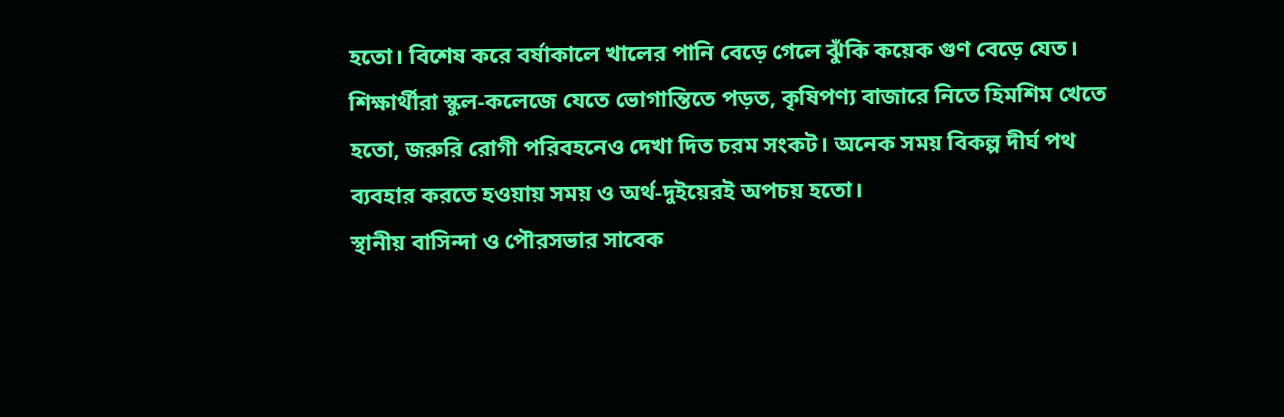হতো। বিশেষ করে বর্ষাকালে খালের পানি বেড়ে গেলে ঝুঁকি কয়েক গুণ বেড়ে যেত। শিক্ষার্থীরা স্কুল-কলেজে যেতে ভোগান্তিতে পড়ত, কৃষিপণ্য বাজারে নিতে হিমশিম খেতে হতো, জরুরি রোগী পরিবহনেও দেখা দিত চরম সংকট। অনেক সময় বিকল্প দীর্ঘ পথ ব্যবহার করতে হওয়ায় সময় ও অর্থ-দুইয়েরই অপচয় হতো।
স্থানীয় বাসিন্দা ও পৌরসভার সাবেক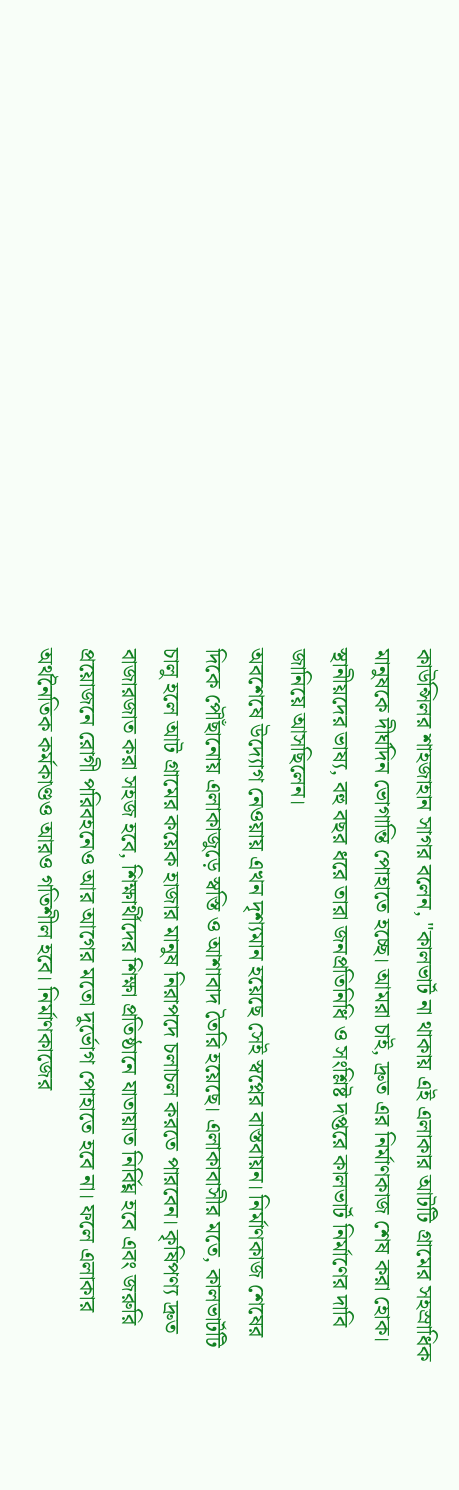কাউন্সিলর শাহজাহান সাগর বলেন, "কালভার্ট না থাকায় এই এলাকার আটটি গ্রামের সহস্রাধিক মানুষকে দীর্ঘদিন ভোগান্তি পোহাতে হচ্ছে। আমরা চাই, দ্রুত এর নির্মাণকাজ শেষ করা হোক। স্থানীয়দের ভাষ্য, বহু বছর ধরে তারা জনপ্রতিনিধি ও সংশ্লিষ্ট দপ্তরে কালভার্ট নির্মাণের দাবি জানিয়ে আসছিলেন।
অবশেষে উদ্যোগ নেওয়ায় এখন দৃশ্যমান হয়েছে সেই স্বপ্নের বাস্তবায়ন। নির্মাণকাজ শেষের দিকে পৌঁছানোয় এলাকাজুড়ে স্বস্তি ও আশাবাদ তৈরি হয়েছে। এলাকাবাসীর মতে, কালভার্টটি চালু হলে আট গ্রামের কয়েক হাজার মানুষ নিরাপদে চলাচল করতে পারবেন। কৃষিপণ্য দ্রুত বাজারজাত করা সহজ হবে, শিক্ষার্থীদের শিক্ষা প্রতিষ্ঠানে যাতায়াত নির্বিঘ্ন হবে এবং জরুরি প্রয়োজনে রোগী পরিবহনেও আর আগের মতো দুর্ভোগ পোহাতে হবে না। ফলে এলাকার অর্থনৈতিক কর্মকাণ্ডও আরও গতিশীল হবে। নির্মাণকাজের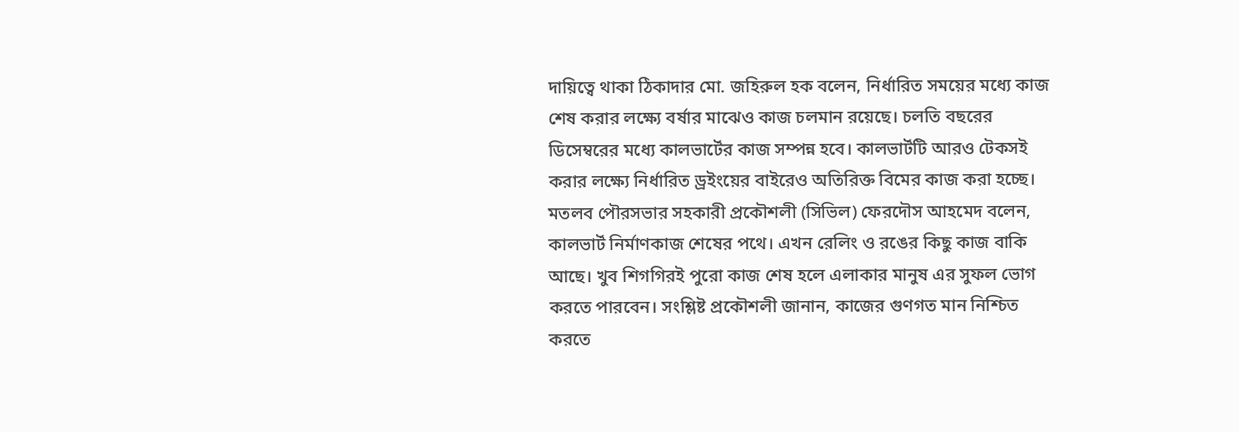দায়িত্বে থাকা ঠিকাদার মো. জহিরুল হক বলেন, নির্ধারিত সময়ের মধ্যে কাজ শেষ করার লক্ষ্যে বর্ষার মাঝেও কাজ চলমান রয়েছে। চলতি বছরের ডিসেম্বরের মধ্যে কালভার্টের কাজ সম্পন্ন হবে। কালভার্টটি আরও টেকসই করার লক্ষ্যে নির্ধারিত ড্রইংয়ের বাইরেও অতিরিক্ত বিমের কাজ করা হচ্ছে।
মতলব পৌরসভার সহকারী প্রকৌশলী (সিভিল) ফেরদৌস আহমেদ বলেন, কালভার্ট নির্মাণকাজ শেষের পথে। এখন রেলিং ও রঙের কিছু কাজ বাকি আছে। খুব শিগগিরই পুরো কাজ শেষ হলে এলাকার মানুষ এর সুফল ভোগ করতে পারবেন। সংশ্লিষ্ট প্রকৌশলী জানান, কাজের গুণগত মান নিশ্চিত করতে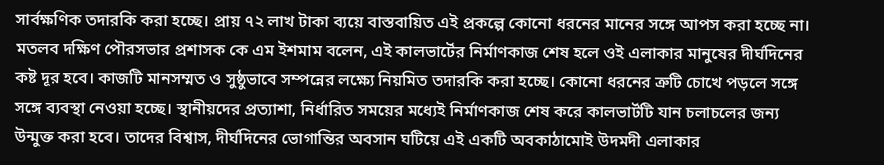সার্বক্ষণিক তদারকি করা হচ্ছে। প্রায় ৭২ লাখ টাকা ব্যয়ে বাস্তবায়িত এই প্রকল্পে কোনো ধরনের মানের সঙ্গে আপস করা হচ্ছে না।
মতলব দক্ষিণ পৌরসভার প্রশাসক কে এম ইশমাম বলেন, এই কালভার্টের নির্মাণকাজ শেষ হলে ওই এলাকার মানুষের দীর্ঘদিনের কষ্ট দূর হবে। কাজটি মানসম্মত ও সুষ্ঠুভাবে সম্পন্নের লক্ষ্যে নিয়মিত তদারকি করা হচ্ছে। কোনো ধরনের ত্রুটি চোখে পড়লে সঙ্গে সঙ্গে ব্যবস্থা নেওয়া হচ্ছে। স্থানীয়দের প্রত্যাশা, নির্ধারিত সময়ের মধ্যেই নির্মাণকাজ শেষ করে কালভার্টটি যান চলাচলের জন্য উন্মুক্ত করা হবে। তাদের বিশ্বাস, দীর্ঘদিনের ভোগান্তির অবসান ঘটিয়ে এই একটি অবকাঠামোই উদমদী এলাকার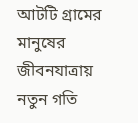আটটি গ্রামের মানুষের জীবনযাত্রায় নতুন গতি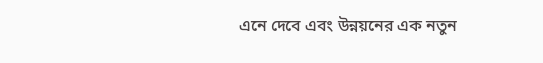এনে দেবে এবং উন্নয়নের এক নতুন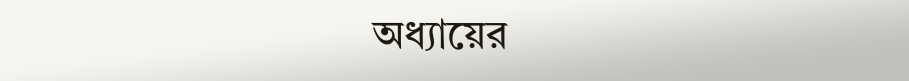অধ্যায়ের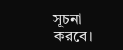সূচনা করবে।